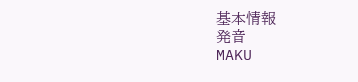基本情報
発音
MAKU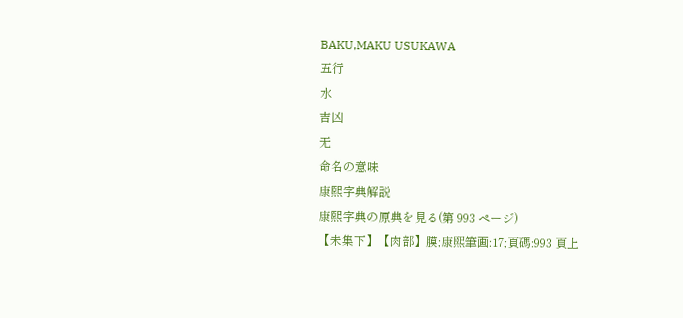BAKU,MAKU USUKAWA
五行
水
吉凶
无
命名の意味
康熙字典解説
康熙字典の原典を見る(第 993 ページ)
【未集下】【肉部】膜;康煕筆画:17;頁碼:993 頁上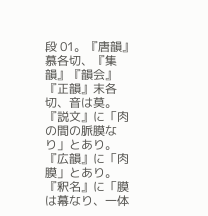段 01。『唐韻』慕各切、『集韻』『韻会』『正韻』末各切、音は莫。『説文』に「肉の間の脈膜なり」とあり。『広韻』に「肉膜」とあり。『釈名』に「膜は幕なり、一体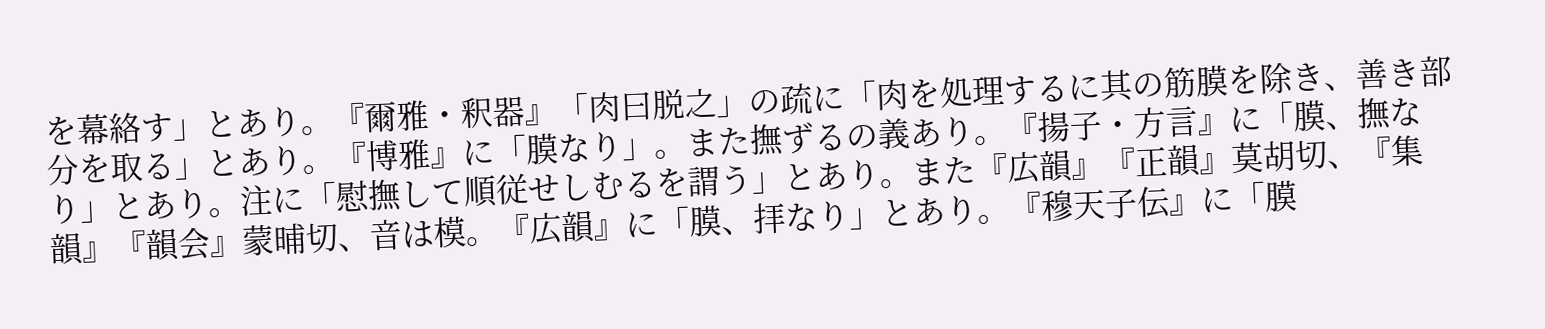を幕絡す」とあり。『爾雅・釈器』「肉曰脱之」の疏に「肉を処理するに其の筋膜を除き、善き部分を取る」とあり。『博雅』に「膜なり」。また撫ずるの義あり。『揚子・方言』に「膜、撫なり」とあり。注に「慰撫して順従せしむるを謂う」とあり。また『広韻』『正韻』莫胡切、『集韻』『韻会』蒙晡切、音は模。『広韻』に「膜、拝なり」とあり。『穆天子伝』に「膜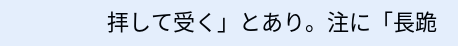拝して受く」とあり。注に「長跪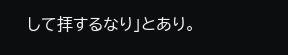して拝するなり」とあり。